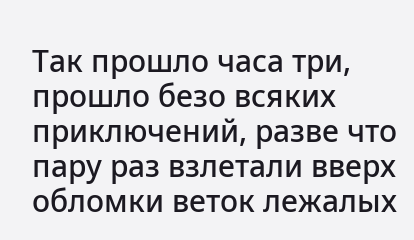Так прошло часа три, прошло безо всяких приключений, разве что пару раз взлетали вверх обломки веток лежалых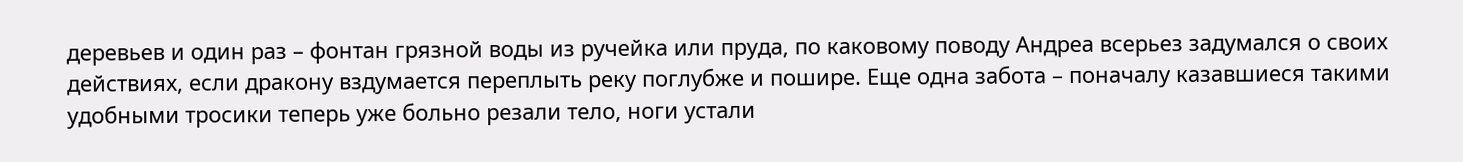деревьев и один раз – фонтан грязной воды из ручейка или пруда, по каковому поводу Андреа всерьез задумался о своих действиях, если дракону вздумается переплыть реку поглубже и пошире. Еще одна забота – поначалу казавшиеся такими удобными тросики теперь уже больно резали тело, ноги устали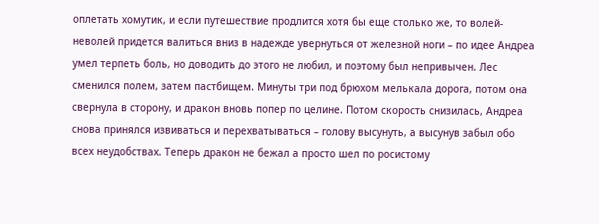оплетать хомутик, и если путешествие продлится хотя бы еще столько же, то волей-неволей придется валиться вниз в надежде увернуться от железной ноги – по идее Андреа умел терпеть боль, но доводить до этого не любил, и поэтому был непривычен. Лес сменился полем, затем пастбищем. Минуты три под брюхом мелькала дорога, потом она свернула в сторону, и дракон вновь попер по целине. Потом скорость снизилась, Андреа снова принялся извиваться и перехватываться – голову высунуть, а высунув забыл обо всех неудобствах. Теперь дракон не бежал а просто шел по росистому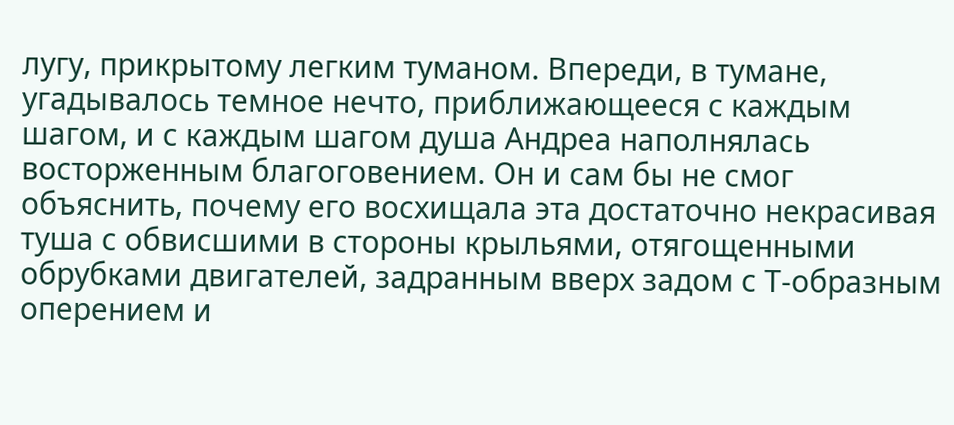лугу, прикрытому легким туманом. Впереди, в тумане, угадывалось темное нечто, приближающееся с каждым шагом, и с каждым шагом душа Андреа наполнялась восторженным благоговением. Он и сам бы не смог объяснить, почему его восхищала эта достаточно некрасивая туша с обвисшими в стороны крыльями, отягощенными обрубками двигателей, задранным вверх задом с Т-образным оперением и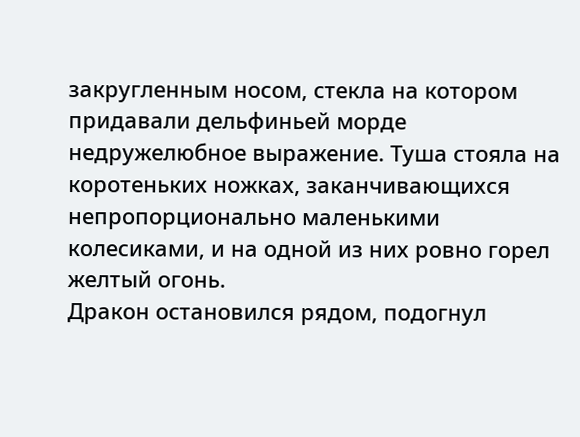закругленным носом, стекла на котором придавали дельфиньей морде недружелюбное выражение. Туша стояла на коротеньких ножках, заканчивающихся непропорционально маленькими колесиками, и на одной из них ровно горел желтый огонь.
Дракон остановился рядом, подогнул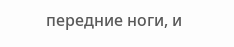передние ноги, и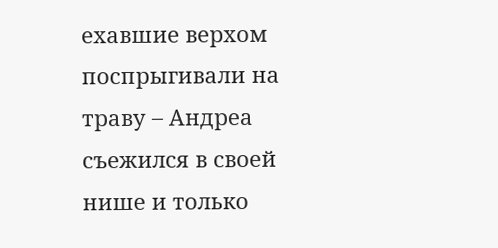ехавшие верхом поспрыгивали на траву – Андреа съежился в своей нише и только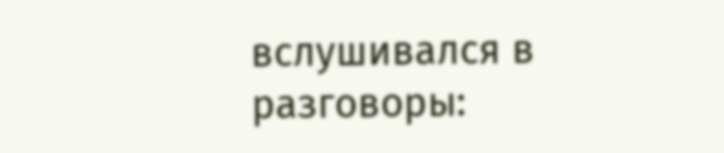вслушивался в разговоры: